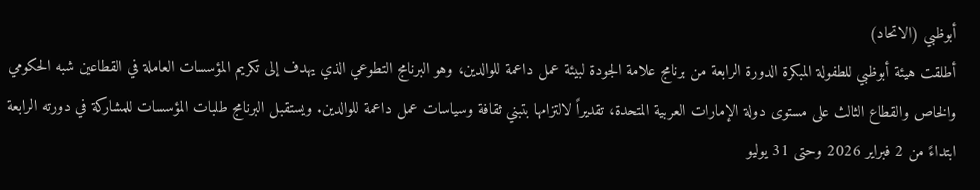أبوظبي (الاتحاد)
أطلقت هيئة أبوظبي للطفولة المبكرة الدورة الرابعة من برنامج علامة الجودة لبيئة عمل داعمة للوالدين، وهو البرنامج التطوعي الذي يهدف إلى تكريم المؤسسات العاملة في القطاعين شبه الحكومي والخاص والقطاع الثالث على مستوى دولة الإمارات العربية المتحدة، تقديراً لالتزامها بتبني ثقافة وسياسات عمل داعمة للوالدين. ويستقبل البرنامج طلبات المؤسسات للمشاركة في دورته الرابعة ابتداءً من 2 فبراير 2026 وحتى 31 يوليو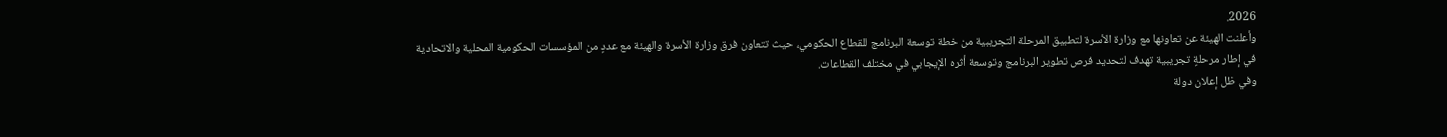2026.
وأعلنت الهيئة عن تعاونها مع وزارة الأسرة لتطبيق المرحلة التجريبية من خطة توسعة البرنامج للقطاع الحكومي، حيث تتعاون فرق وزارة الأسرة والهيئة مع عددٍ من المؤسسات الحكومية المحلية والاتحادية في إطار مرحلةٍ تجريبية تهدف لتحديد فرص تطوير البرنامج وتوسعة أثره الإيجابي في مختلف القطاعات.
وفي ظل إعلان دولة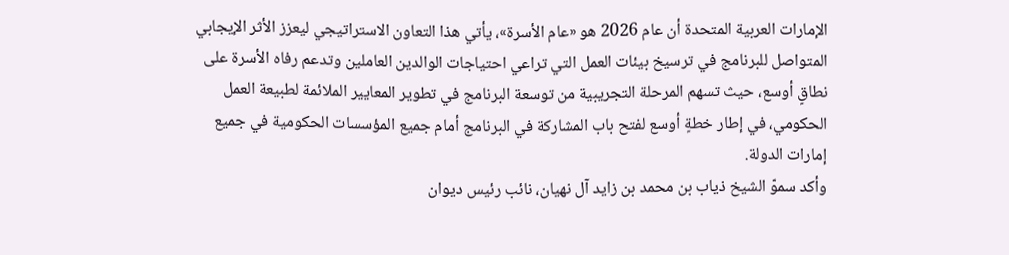الإمارات العربية المتحدة أن عام 2026 هو «عام الأسرة»، يأتي هذا التعاون الاستراتيجي ليعزز الأثر الإيجابي المتواصل للبرنامج في ترسيخ بيئات العمل التي تراعي احتياجات الوالدين العاملين وتدعم رفاه الأسرة على نطاقٍ أوسع، حيث تسهم المرحلة التجريبية من توسعة البرنامج في تطوير المعايير الملائمة لطبيعة العمل الحكومي، في إطار خطةٍ أوسع لفتح باب المشاركة في البرنامج أمام جميع المؤسسات الحكومية في جميع إمارات الدولة.
وأكد سموّ الشيخ ذياب بن محمد بن زايد آل نهيان، نائب رئيس ديوان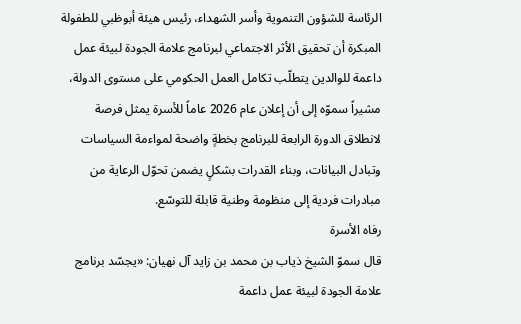الرئاسة للشؤون التنموية وأسر الشهداء، رئيس هيئة أبوظبي للطفولة المبكرة أن تحقيق الأثر الاجتماعي لبرنامج علامة الجودة لبيئة عمل داعمة للوالدين يتطلّب تكامل العمل الحكومي على مستوى الدولة، مشيراً سموّه إلى أن إعلان عام 2026 عاماً للأسرة يمثل فرصة لانطلاق الدورة الرابعة للبرنامج بخطةٍ واضحة لمواءمة السياسات وتبادل البيانات، وبناء القدرات بشكلٍ يضمن تحوّل الرعاية من مبادرات فردية إلى منظومة وطنية قابلة للتوسّع.
رفاه الأسرة
قال سموّ الشيخ ذياب بن محمد بن زايد آل نهيان: «يجسّد برنامج علامة الجودة لبيئة عمل داعمة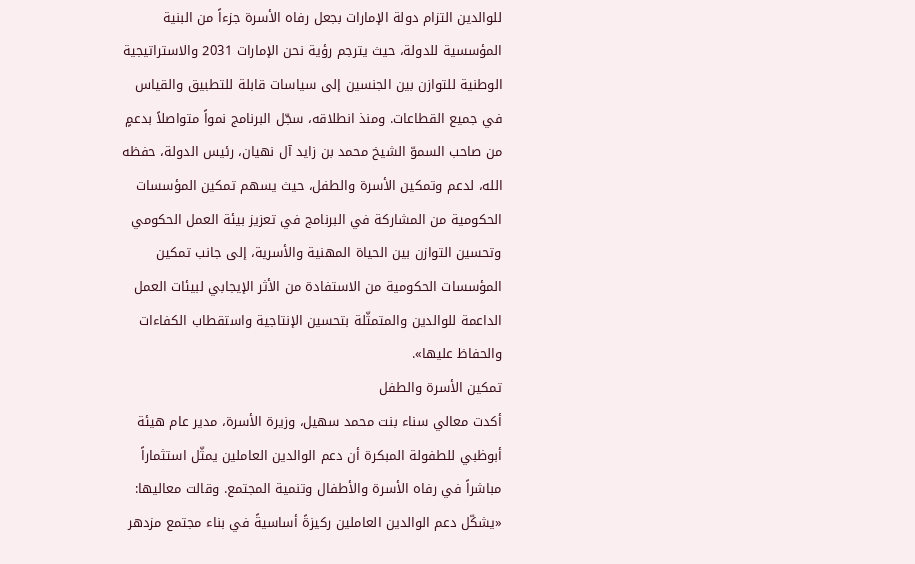للوالدين التزام دولة الإمارات بجعل رفاه الأسرة جزءاً من البنية المؤسسية للدولة، حيث يترجم رؤية نحن الإمارات 2031 والاستراتيجية الوطنية للتوازن بين الجنسين إلى سياسات قابلة للتطبيق والقياس في جميع القطاعات. ومنذ انطلاقه، سجّل البرنامج نمواً متواصلاً بدعمٍ من صاحب السموّ الشيخ محمد بن زايد آل نهيان، رئيس الدولة، حفظه الله، لدعم وتمكين الأسرة والطفل، حيث يسهم تمكين المؤسسات الحكومية من المشاركة في البرنامج في تعزيز بيئة العمل الحكومي وتحسين التوازن بين الحياة المهنية والأسرية، إلى جانب تمكين المؤسسات الحكومية من الاستفادة من الأثر الإيجابي لبيئات العمل الداعمة للوالدين والمتمثّلة بتحسين الإنتاجية واستقطاب الكفاءات والحفاظ عليها».
تمكين الأسرة والطفل
أكدت معالي سناء بنت محمد سهيل، وزيرة الأسرة، مدير عام هيئة أبوظبي للطفولة المبكرة أن دعم الوالدين العاملين يمثّل استثماراً مباشراً في رفاه الأسرة والأطفال وتنمية المجتمع. وقالت معاليها: «يشكّل دعم الوالدين العاملين ركيزةً أساسيةً في بناء مجتمع مزدهر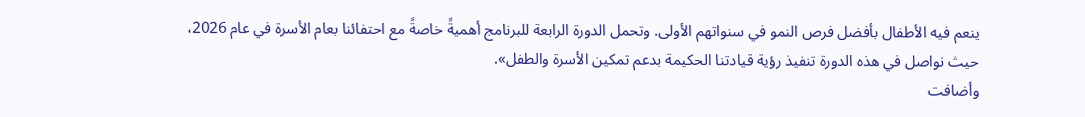ينعم فيه الأطفال بأفضل فرص النمو في سنواتهم الأولى. وتحمل الدورة الرابعة للبرنامج أهميةً خاصةً مع احتفائنا بعام الأسرة في عام 2026، حيث نواصل في هذه الدورة تنفيذ رؤية قيادتنا الحكيمة بدعم تمكين الأسرة والطفل».
وأضافت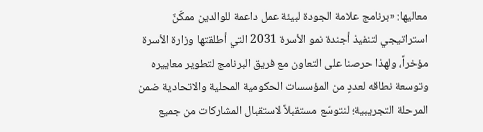معاليها: «برنامج علامة الجودة لبيئة عمل داعمة للوالدين ممكّنٌ استراتيجي لتنفيذ أجندة نمو الأسرة 2031 التي أطلقتها وزارة الأسرة مؤخراً، ولهذا حرصنا على التعاون مع فريق البرنامج لتطوير معاييره وتوسعة نطاقه لعددٍ من المؤسسات الحكومية المحلية والاتحادية ضمن المرحلة التجريبية؛ لنتوسّع مستقبلاً لاستقبال المشاركات من جميع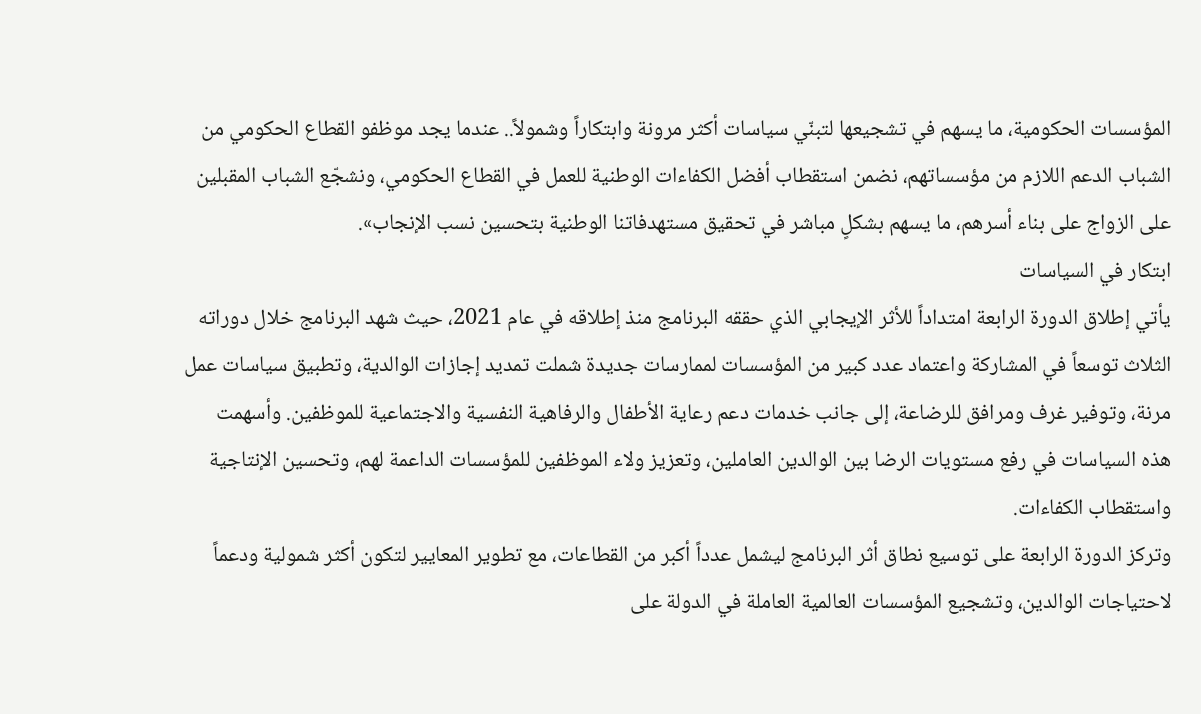المؤسسات الحكومية، ما يسهم في تشجيعها لتبنّي سياسات أكثر مرونة وابتكاراً وشمولاً.. عندما يجد موظفو القطاع الحكومي من الشباب الدعم اللازم من مؤسساتهم، نضمن استقطاب أفضل الكفاءات الوطنية للعمل في القطاع الحكومي، ونشجّع الشباب المقبلين على الزواج على بناء أسرهم، ما يسهم بشكلٍ مباشر في تحقيق مستهدفاتنا الوطنية بتحسين نسب الإنجاب».
ابتكار في السياسات
يأتي إطلاق الدورة الرابعة امتداداً للأثر الإيجابي الذي حققه البرنامج منذ إطلاقه في عام 2021، حيث شهد البرنامج خلال دوراته الثلاث توسعاً في المشاركة واعتماد عدد كبير من المؤسسات لممارسات جديدة شملت تمديد إجازات الوالدية، وتطبيق سياسات عمل مرنة، وتوفير غرف ومرافق للرضاعة، إلى جانب خدمات دعم رعاية الأطفال والرفاهية النفسية والاجتماعية للموظفين. وأسهمت هذه السياسات في رفع مستويات الرضا بين الوالدين العاملين، وتعزيز ولاء الموظفين للمؤسسات الداعمة لهم، وتحسين الإنتاجية واستقطاب الكفاءات.
وتركز الدورة الرابعة على توسيع نطاق أثر البرنامج ليشمل عدداً أكبر من القطاعات، مع تطوير المعايير لتكون أكثر شمولية ودعماً لاحتياجات الوالدين، وتشجيع المؤسسات العالمية العاملة في الدولة على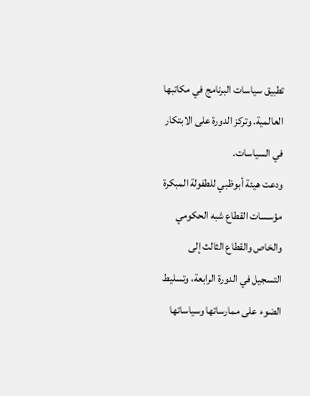تطبيق سياسات البرنامج في مكاتبها العالمية. وتركز الدورة على الابتكار في السياسات.
ودعت هيئة أبوظبي للطفولة المبكرة مؤسسات القطاع شبه الحكومي والخاص والقطاع الثالث إلى التسجيل في الدورة الرابعة، وتسليط الضوء على ممارساتها وسياساتها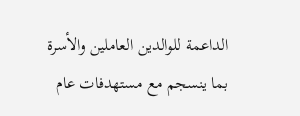الداعمة للوالدين العاملين والأسرة بما ينسجم مع مستهدفات عام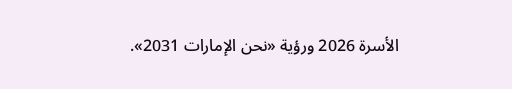الأسرة 2026 ورؤية «نحن الإمارات 2031».